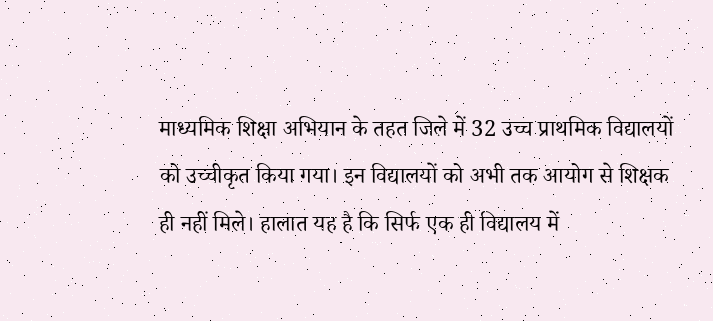माध्यमिक शिक्षा अभियान के तहत जिले में 32 उच्च प्राथमिक विद्यालयों को उच्चीकृत किया गया। इन विद्यालयों को अभी तक आयोग से शिक्षक ही नहीं मिले। हालात यह है कि सिर्फ एक ही विद्यालय में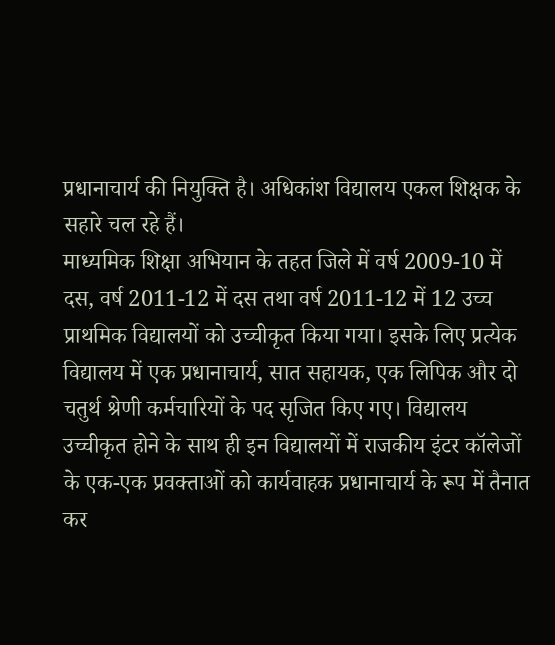प्रधानाचार्य की नियुक्ति है। अधिकांश विद्यालय एकल शिक्षक के सहारे चल रहे हैं।
माध्यमिक शिक्षा अभियान के तहत जिले में वर्ष 2009-10 में दस, वर्ष 2011-12 में दस तथा वर्ष 2011-12 में 12 उच्च प्राथमिक विद्यालयों को उच्चीकृत किया गया। इसके लिए प्रत्येक विद्यालय में एक प्रधानाचार्य, सात सहायक, एक लिपिक और दो चतुर्थ श्रेणी कर्मचारियों के पद सृजित किए गए। विद्यालय उच्चीकृत होने के साथ ही इन विद्यालयों में राजकीय इंटर कॉलेजों के एक-एक प्रवक्ताओं को कार्यवाहक प्रधानाचार्य के रूप में तैनात कर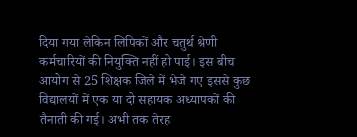दिया गया लेकिन लिपिकों और चतुर्थ श्रेणी कर्मचारियों की नियुक्ति नहीं हो पाई। इस बीच आयोग से 25 शिक्षक जिले में भेजे गए इससे कुछ विद्यालयों में एक या दो सहायक अध्यापकों की तैनाती की गई। अभी तक तेरह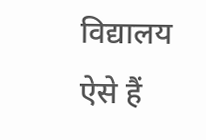विद्यालय ऐसे हैं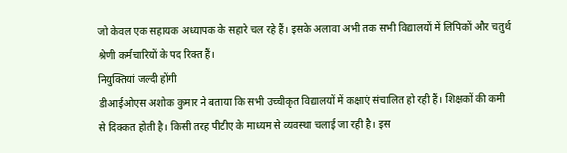जो केवल एक सहायक अध्यापक के सहारे चल रहे हैं। इसके अलावा अभी तक सभी विद्यालयों में लिपिकों और चतुर्थ श्रेणी कर्मचारियों के पद रिक्त हैं।
नियुक्तियां जल्दी होंगी
डीआईओएस अशोक कुमार ने बताया कि सभी उच्चीकृत विद्यालयों में कक्षाएं संचालित हो रही हैं। शिक्षकों की कमी से दिक्कत होती है। किसी तरह पीटीए के माध्यम से व्यवस्था चलाई जा रही है। इस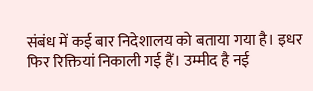संबंध में कई बार निदेशालय को बताया गया है। इधर फिर रिक्तियां निकाली गई हैं। उम्मीद है नई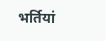भर्तियां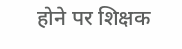होने पर शिक्षक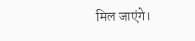मिल जाएंगे।